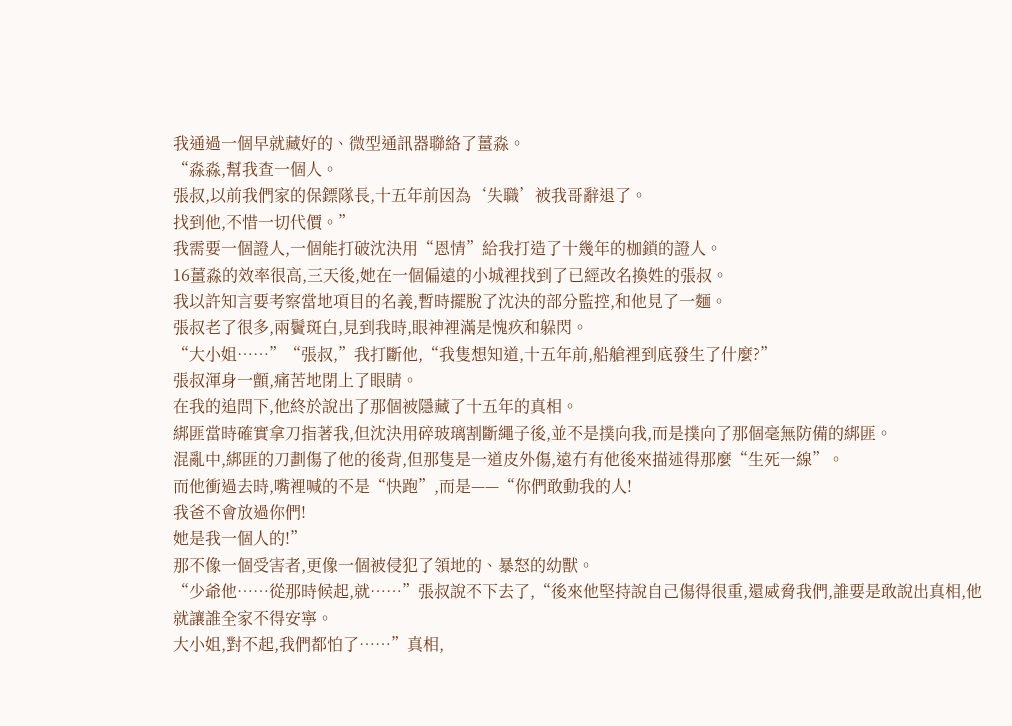我通過一個早就藏好的、微型通訊器聯絡了薑淼。
“淼淼,幫我查一個人。
張叔,以前我們家的保鏢隊長,十五年前因為‘失職’被我哥辭退了。
找到他,不惜一切代價。”
我需要一個證人,一個能打破沈決用“恩情”給我打造了十幾年的枷鎖的證人。
16薑淼的效率很高,三天後,她在一個偏遠的小城裡找到了已經改名換姓的張叔。
我以許知言要考察當地項目的名義,暫時擺脫了沈決的部分監控,和他見了一麵。
張叔老了很多,兩鬢斑白,見到我時,眼神裡滿是愧疚和躲閃。
“大小姐……”“張叔,”我打斷他,“我隻想知道,十五年前,船艙裡到底發生了什麼?”
張叔渾身一顫,痛苦地閉上了眼睛。
在我的追問下,他終於說出了那個被隱藏了十五年的真相。
綁匪當時確實拿刀指著我,但沈決用碎玻璃割斷繩子後,並不是撲向我,而是撲向了那個毫無防備的綁匪。
混亂中,綁匪的刀劃傷了他的後背,但那隻是一道皮外傷,遠冇有他後來描述得那麼“生死一線”。
而他衝過去時,嘴裡喊的不是“快跑”,而是——“你們敢動我的人!
我爸不會放過你們!
她是我一個人的!”
那不像一個受害者,更像一個被侵犯了領地的、暴怒的幼獸。
“少爺他……從那時候起,就……”張叔說不下去了,“後來他堅持說自己傷得很重,還威脅我們,誰要是敢說出真相,他就讓誰全家不得安寧。
大小姐,對不起,我們都怕了……”真相,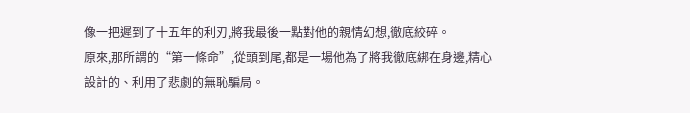像一把遲到了十五年的利刃,將我最後一點對他的親情幻想,徹底絞碎。
原來,那所謂的“第一條命”,從頭到尾,都是一場他為了將我徹底綁在身邊,精心設計的、利用了悲劇的無恥騙局。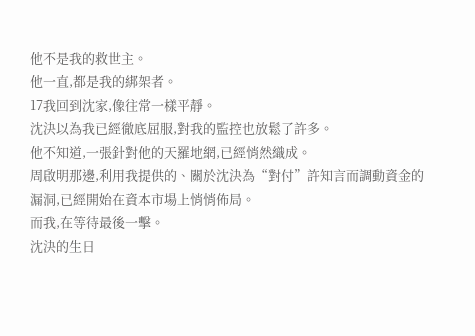他不是我的救世主。
他一直,都是我的綁架者。
17我回到沈家,像往常一樣平靜。
沈決以為我已經徹底屈服,對我的監控也放鬆了許多。
他不知道,一張針對他的天羅地網,已經悄然織成。
周啟明那邊,利用我提供的、關於沈決為“對付”許知言而調動資金的漏洞,已經開始在資本市場上悄悄佈局。
而我,在等待最後一擊。
沈決的生日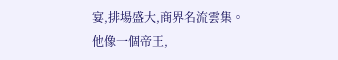宴,排場盛大,商界名流雲集。
他像一個帝王,